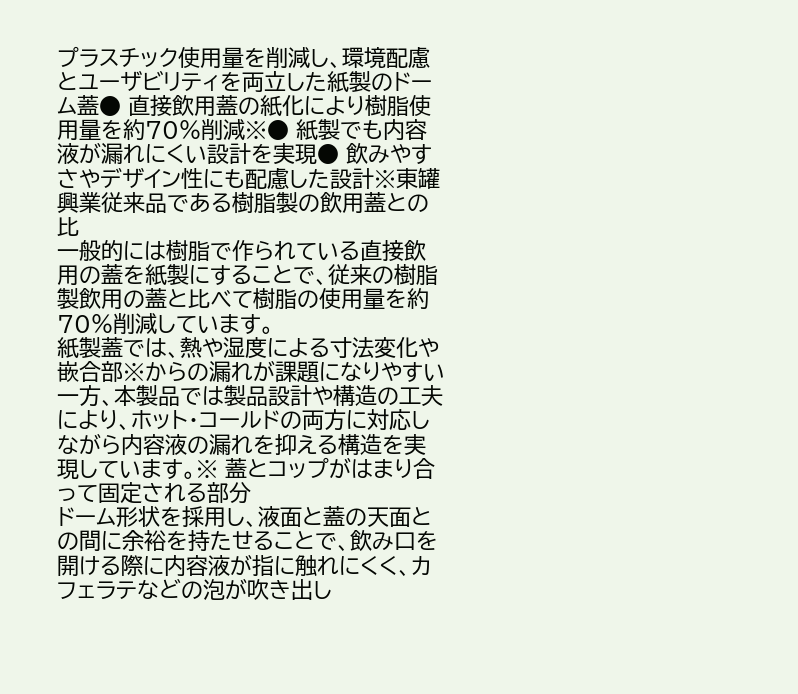プラスチック使用量を削減し、環境配慮とユーザビリティを両立した紙製のドーム蓋● 直接飲用蓋の紙化により樹脂使用量を約70%削減※● 紙製でも内容液が漏れにくい設計を実現● 飲みやすさやデザイン性にも配慮した設計※東罐興業従来品である樹脂製の飲用蓋との比
一般的には樹脂で作られている直接飲用の蓋を紙製にすることで、従来の樹脂製飲用の蓋と比べて樹脂の使用量を約70%削減しています。
紙製蓋では、熱や湿度による寸法変化や嵌合部※からの漏れが課題になりやすい一方、本製品では製品設計や構造の工夫により、ホット・コールドの両方に対応しながら内容液の漏れを抑える構造を実現しています。※ 蓋とコップがはまり合って固定される部分
ドーム形状を採用し、液面と蓋の天面との間に余裕を持たせることで、飲み口を開ける際に内容液が指に触れにくく、カフェラテなどの泡が吹き出し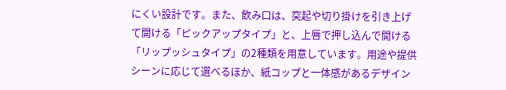にくい設計です。また、飲み口は、突起や切り掛けを引き上げて開ける「ピックアップタイプ」と、上唇で押し込んで開ける「リップッシュタイプ」の2種類を用意しています。用途や提供シーンに応じて選べるほか、紙コップと一体感があるデザイン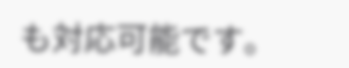も対応可能です。